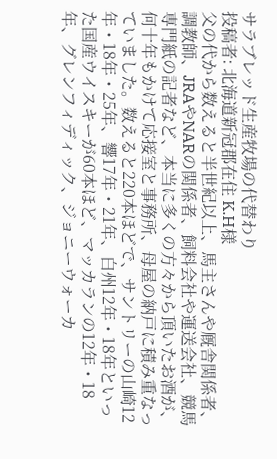サラブレッド生産牧場の代替わり
投稿者: 北海道新冠郡在住 K.H様
父の代から数えると半世紀以上、馬主さんや厩舎関係者、調教師、JRAやNARの関係者、飼料会社や運送会社、競馬専門紙の記者など、本当に多くの方々から頂いたお酒が、何十年もかけて応接室と事務所、母屋の納戸に積み重なっていました。数えると220本ほどで、サントリーの山崎12年・18年・25年、響17年・21年、白州12年・18年といった国産ウイスキーが60本ほど、マッカランの12年・18年、グレンフィディック、ジョニーウォーカ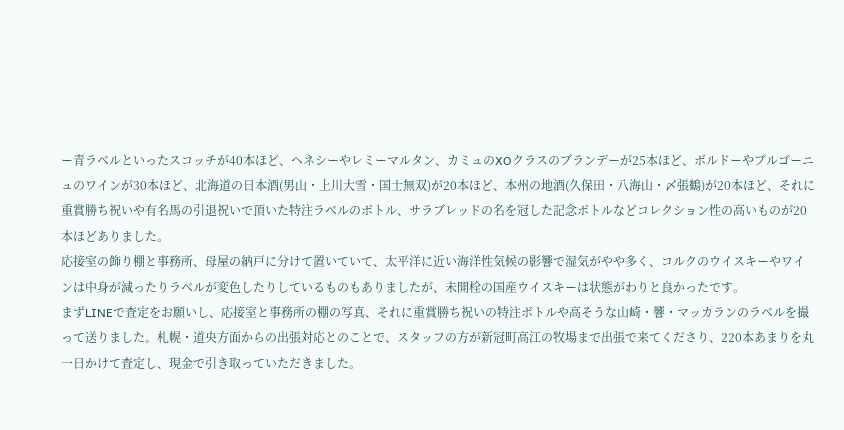ー青ラベルといったスコッチが40本ほど、ヘネシーやレミーマルタン、カミュのXOクラスのブランデーが25本ほど、ボルドーやブルゴーニュのワインが30本ほど、北海道の日本酒(男山・上川大雪・国士無双)が20本ほど、本州の地酒(久保田・八海山・〆張鶴)が20本ほど、それに重賞勝ち祝いや有名馬の引退祝いで頂いた特注ラベルのボトル、サラブレッドの名を冠した記念ボトルなどコレクション性の高いものが20本ほどありました。
応接室の飾り棚と事務所、母屋の納戸に分けて置いていて、太平洋に近い海洋性気候の影響で湿気がやや多く、コルクのウイスキーやワインは中身が減ったりラベルが変色したりしているものもありましたが、未開栓の国産ウイスキーは状態がわりと良かったです。
まずLINEで査定をお願いし、応接室と事務所の棚の写真、それに重賞勝ち祝いの特注ボトルや高そうな山崎・響・マッカランのラベルを撮って送りました。札幌・道央方面からの出張対応とのことで、スタッフの方が新冠町高江の牧場まで出張で来てくださり、220本あまりを丸一日かけて査定し、現金で引き取っていただきました。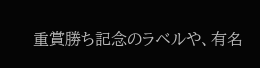重賞勝ち記念のラベルや、有名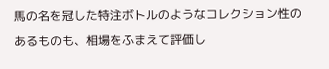馬の名を冠した特注ボトルのようなコレクション性のあるものも、相場をふまえて評価し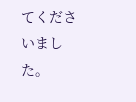てくださいました。